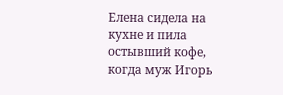Елена сидела на кухне и пила остывший кофе, когда муж Игорь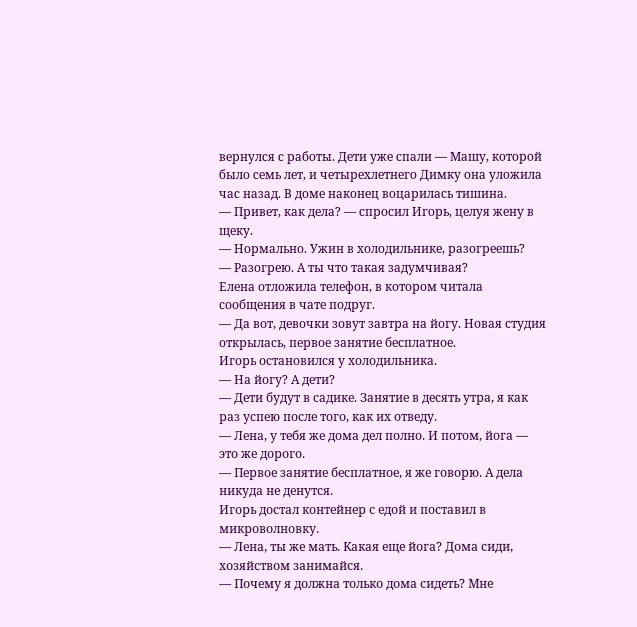вернулся с работы. Дети уже спали — Машу, которой было семь лет, и четырехлетнего Димку она уложила час назад. В доме наконец воцарилась тишина.
— Привет, как дела? — спросил Игорь, целуя жену в щеку.
— Нормально. Ужин в холодильнике, разогреешь?
— Разогрею. А ты что такая задумчивая?
Елена отложила телефон, в котором читала сообщения в чате подруг.
— Да вот, девочки зовут завтра на йогу. Новая студия открылась, первое занятие бесплатное.
Игорь остановился у холодильника.
— На йогу? А дети?
— Дети будут в садике. Занятие в десять утра, я как раз успею после того, как их отведу.
— Лена, у тебя же дома дел полно. И потом, йога — это же дорого.
— Первое занятие бесплатное, я же говорю. А дела никуда не денутся.
Игорь достал контейнер с едой и поставил в микроволновку.
— Лена, ты же мать. Какая еще йога? Дома сиди, хозяйством занимайся.
— Почему я должна только дома сидеть? Мне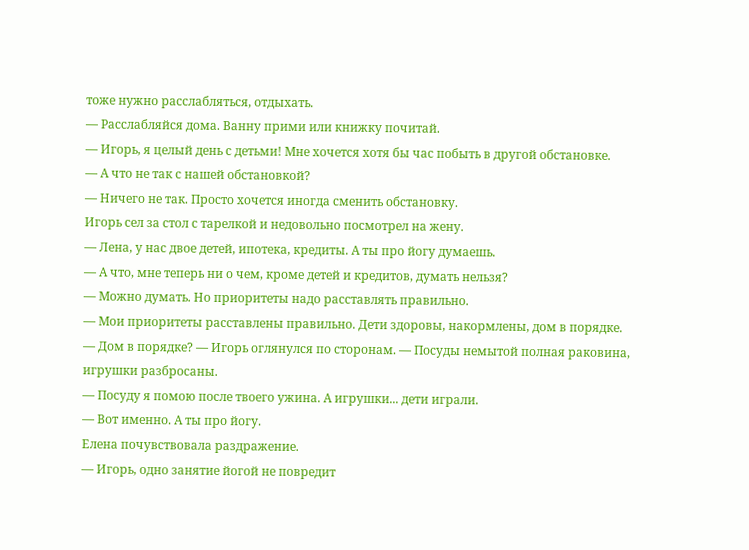тоже нужно расслабляться, отдыхать.
— Расслабляйся дома. Ванну прими или книжку почитай.
— Игорь, я целый день с детьми! Мне хочется хотя бы час побыть в другой обстановке.
— А что не так с нашей обстановкой?
— Ничего не так. Просто хочется иногда сменить обстановку.
Игорь сел за стол с тарелкой и недовольно посмотрел на жену.
— Лена, у нас двое детей, ипотека, кредиты. А ты про йогу думаешь.
— А что, мне теперь ни о чем, кроме детей и кредитов, думать нельзя?
— Можно думать. Но приоритеты надо расставлять правильно.
— Мои приоритеты расставлены правильно. Дети здоровы, накормлены, дом в порядке.
— Дом в порядке? — Игорь оглянулся по сторонам. — Посуды немытой полная раковина, игрушки разбросаны.
— Посуду я помою после твоего ужина. А игрушки... дети играли.
— Вот именно. А ты про йогу.
Елена почувствовала раздражение.
— Игорь, одно занятие йогой не повредит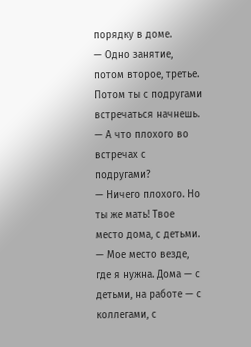порядку в доме.
— Одно занятие, потом второе, третье. Потом ты с подругами встречаться начнешь.
— А что плохого во встречах с подругами?
— Ничего плохого. Но ты же мать! Твое место дома, с детьми.
— Мое место везде, где я нужна. Дома — с детьми, на работе — с коллегами, с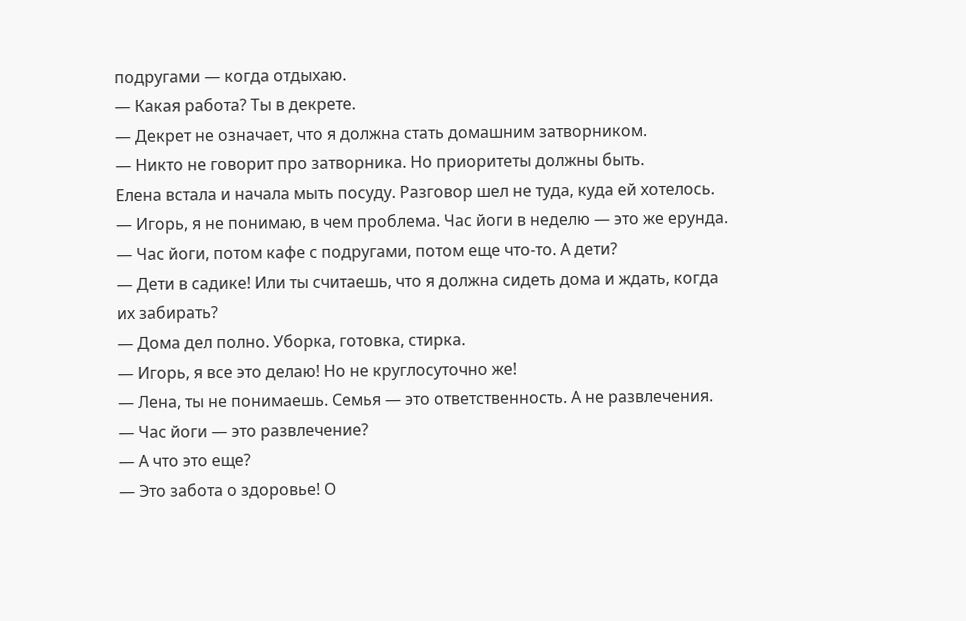подругами — когда отдыхаю.
— Какая работа? Ты в декрете.
— Декрет не означает, что я должна стать домашним затворником.
— Никто не говорит про затворника. Но приоритеты должны быть.
Елена встала и начала мыть посуду. Разговор шел не туда, куда ей хотелось.
— Игорь, я не понимаю, в чем проблема. Час йоги в неделю — это же ерунда.
— Час йоги, потом кафе с подругами, потом еще что-то. А дети?
— Дети в садике! Или ты считаешь, что я должна сидеть дома и ждать, когда их забирать?
— Дома дел полно. Уборка, готовка, стирка.
— Игорь, я все это делаю! Но не круглосуточно же!
— Лена, ты не понимаешь. Семья — это ответственность. А не развлечения.
— Час йоги — это развлечение?
— А что это еще?
— Это забота о здоровье! О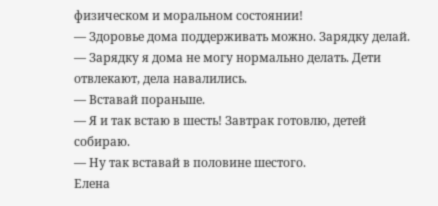физическом и моральном состоянии!
— Здоровье дома поддерживать можно. Зарядку делай.
— Зарядку я дома не могу нормально делать. Дети отвлекают, дела навалились.
— Вставай пораньше.
— Я и так встаю в шесть! Завтрак готовлю, детей собираю.
— Ну так вставай в половине шестого.
Елена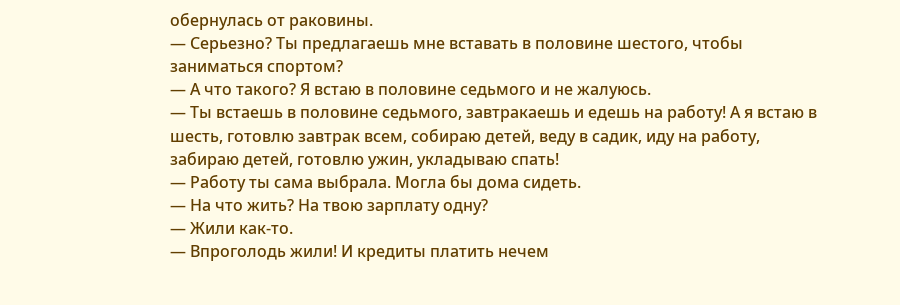обернулась от раковины.
— Серьезно? Ты предлагаешь мне вставать в половине шестого, чтобы заниматься спортом?
— А что такого? Я встаю в половине седьмого и не жалуюсь.
— Ты встаешь в половине седьмого, завтракаешь и едешь на работу! А я встаю в шесть, готовлю завтрак всем, собираю детей, веду в садик, иду на работу, забираю детей, готовлю ужин, укладываю спать!
— Работу ты сама выбрала. Могла бы дома сидеть.
— На что жить? На твою зарплату одну?
— Жили как-то.
— Впроголодь жили! И кредиты платить нечем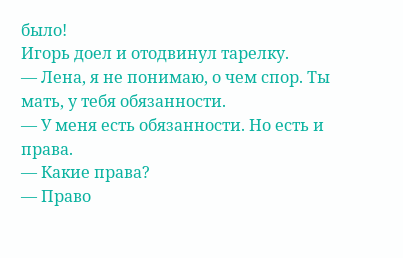было!
Игорь доел и отодвинул тарелку.
— Лена, я не понимаю, о чем спор. Ты мать, у тебя обязанности.
— У меня есть обязанности. Но есть и права.
— Какие права?
— Право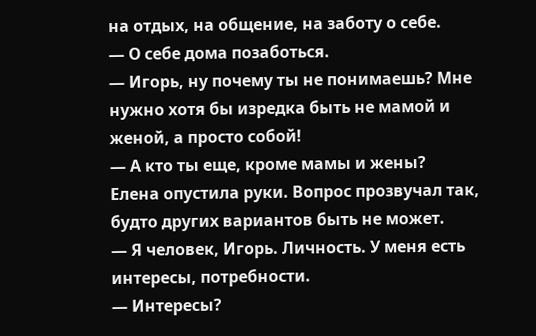на отдых, на общение, на заботу о себе.
— О себе дома позаботься.
— Игорь, ну почему ты не понимаешь? Мне нужно хотя бы изредка быть не мамой и женой, а просто собой!
— А кто ты еще, кроме мамы и жены?
Елена опустила руки. Вопрос прозвучал так, будто других вариантов быть не может.
— Я человек, Игорь. Личность. У меня есть интересы, потребности.
— Интересы?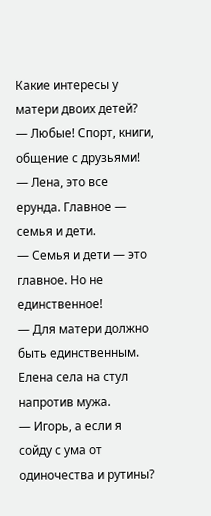Какие интересы у матери двоих детей?
— Любые! Спорт, книги, общение с друзьями!
— Лена, это все ерунда. Главное — семья и дети.
— Семья и дети — это главное. Но не единственное!
— Для матери должно быть единственным.
Елена села на стул напротив мужа.
— Игорь, а если я сойду с ума от одиночества и рутины?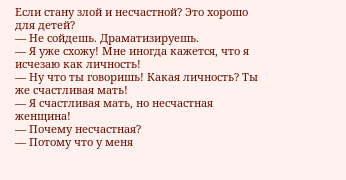Если стану злой и несчастной? Это хорошо для детей?
— Не сойдешь. Драматизируешь.
— Я уже схожу! Мне иногда кажется, что я исчезаю как личность!
— Ну что ты говоришь! Какая личность? Ты же счастливая мать!
— Я счастливая мать, но несчастная женщина!
— Почему несчастная?
— Потому что у меня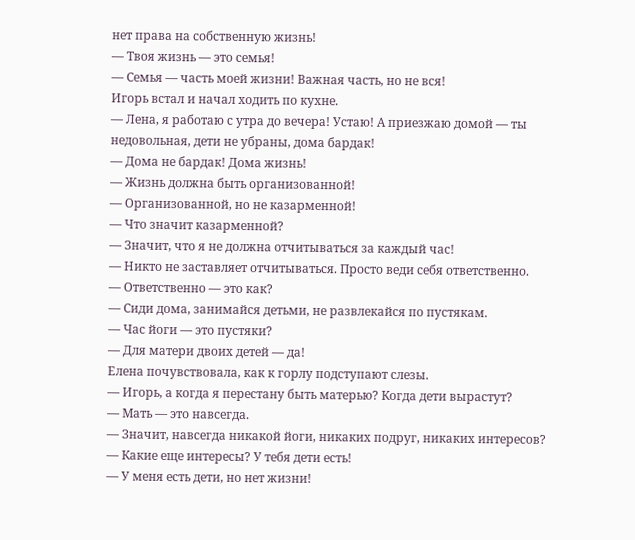нет права на собственную жизнь!
— Твоя жизнь — это семья!
— Семья — часть моей жизни! Важная часть, но не вся!
Игорь встал и начал ходить по кухне.
— Лена, я работаю с утра до вечера! Устаю! А приезжаю домой — ты недовольная, дети не убраны, дома бардак!
— Дома не бардак! Дома жизнь!
— Жизнь должна быть организованной!
— Организованной, но не казарменной!
— Что значит казарменной?
— Значит, что я не должна отчитываться за каждый час!
— Никто не заставляет отчитываться. Просто веди себя ответственно.
— Ответственно — это как?
— Сиди дома, занимайся детьми, не развлекайся по пустякам.
— Час йоги — это пустяки?
— Для матери двоих детей — да!
Елена почувствовала, как к горлу подступают слезы.
— Игорь, а когда я перестану быть матерью? Когда дети вырастут?
— Мать — это навсегда.
— Значит, навсегда никакой йоги, никаких подруг, никаких интересов?
— Какие еще интересы? У тебя дети есть!
— У меня есть дети, но нет жизни!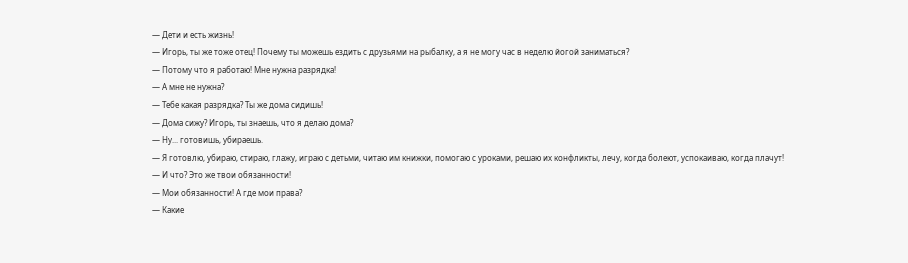— Дети и есть жизнь!
— Игорь, ты же тоже отец! Почему ты можешь ездить с друзьями на рыбалку, а я не могу час в неделю йогой заниматься?
— Потому что я работаю! Мне нужна разрядка!
— А мне не нужна?
— Тебе какая разрядка? Ты же дома сидишь!
— Дома сижу? Игорь, ты знаешь, что я делаю дома?
— Ну... готовишь, убираешь.
— Я готовлю, убираю, стираю, глажу, играю с детьми, читаю им книжки, помогаю с уроками, решаю их конфликты, лечу, когда болеют, успокаиваю, когда плачут!
— И что? Это же твои обязанности!
— Мои обязанности! А где мои права?
— Какие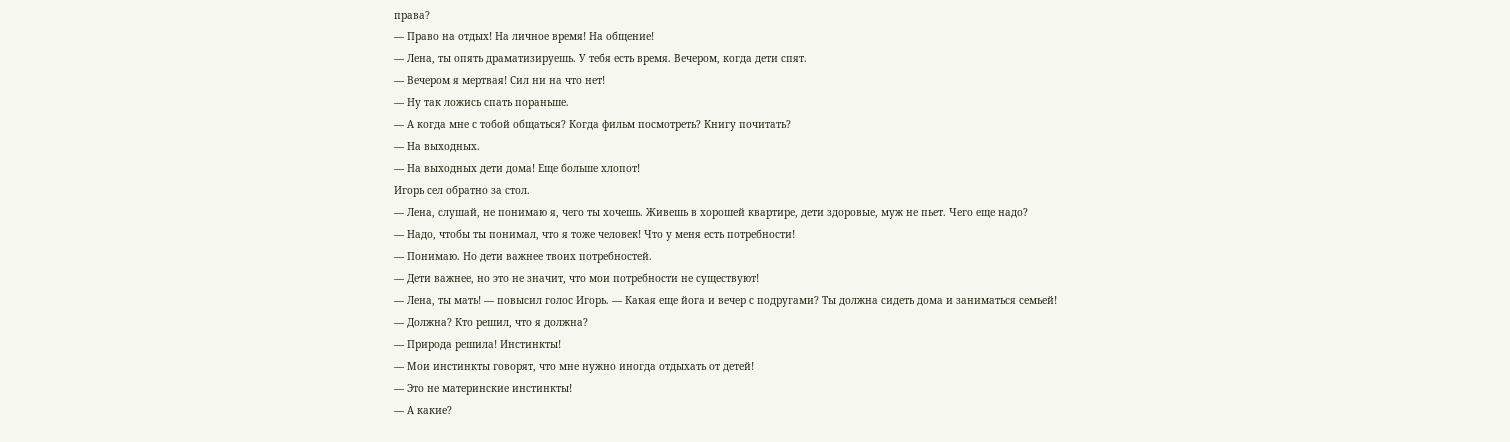права?
— Право на отдых! На личное время! На общение!
— Лена, ты опять драматизируешь. У тебя есть время. Вечером, когда дети спят.
— Вечером я мертвая! Сил ни на что нет!
— Ну так ложись спать пораньше.
— А когда мне с тобой общаться? Когда фильм посмотреть? Книгу почитать?
— На выходных.
— На выходных дети дома! Еще больше хлопот!
Игорь сел обратно за стол.
— Лена, слушай, не понимаю я, чего ты хочешь. Живешь в хорошей квартире, дети здоровые, муж не пьет. Чего еще надо?
— Надо, чтобы ты понимал, что я тоже человек! Что у меня есть потребности!
— Понимаю. Но дети важнее твоих потребностей.
— Дети важнее, но это не значит, что мои потребности не существуют!
— Лена, ты мать! — повысил голос Игорь. — Какая еще йога и вечер с подругами? Ты должна сидеть дома и заниматься семьей!
— Должна? Кто решил, что я должна?
— Природа решила! Инстинкты!
— Мои инстинкты говорят, что мне нужно иногда отдыхать от детей!
— Это не материнские инстинкты!
— А какие?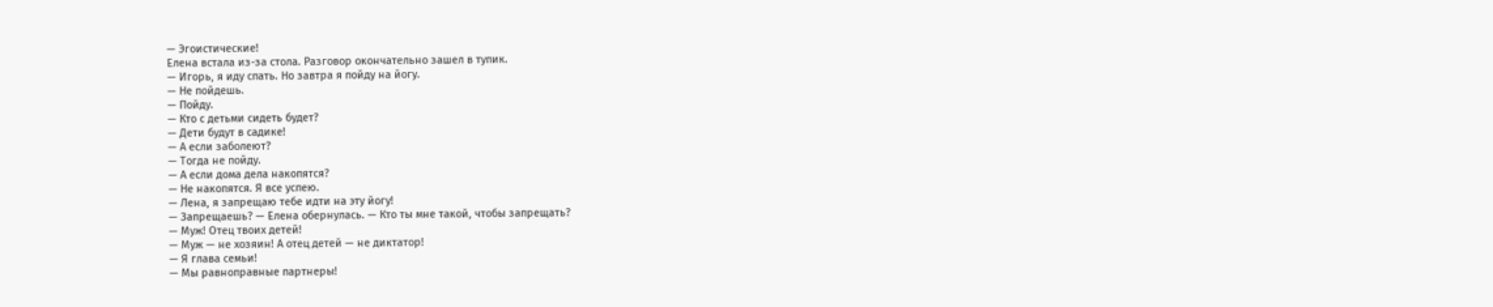— Эгоистические!
Елена встала из-за стола. Разговор окончательно зашел в тупик.
— Игорь, я иду спать. Но завтра я пойду на йогу.
— Не пойдешь.
— Пойду.
— Кто с детьми сидеть будет?
— Дети будут в садике!
— А если заболеют?
— Тогда не пойду.
— А если дома дела накопятся?
— Не накопятся. Я все успею.
— Лена, я запрещаю тебе идти на эту йогу!
— Запрещаешь? — Елена обернулась. — Кто ты мне такой, чтобы запрещать?
— Муж! Отец твоих детей!
— Муж — не хозяин! А отец детей — не диктатор!
— Я глава семьи!
— Мы равноправные партнеры!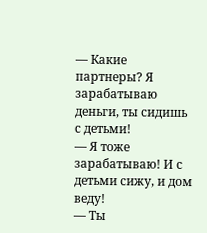— Какие партнеры? Я зарабатываю деньги, ты сидишь с детьми!
— Я тоже зарабатываю! И с детьми сижу, и дом веду!
— Ты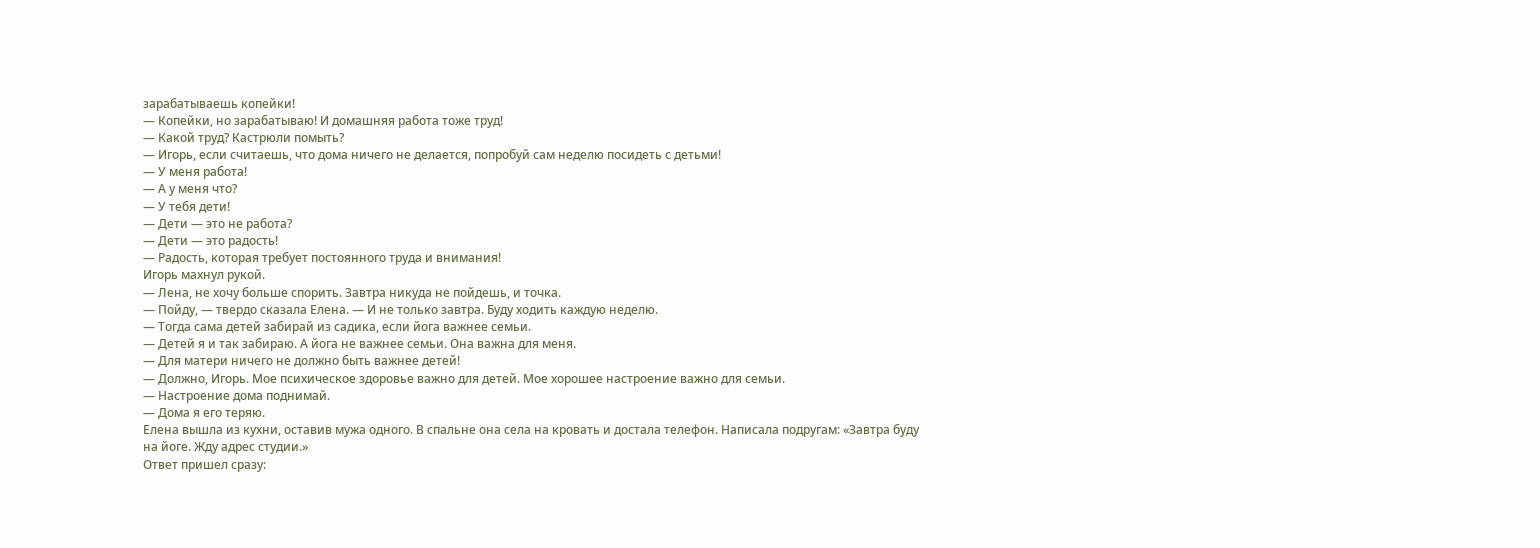зарабатываешь копейки!
— Копейки, но зарабатываю! И домашняя работа тоже труд!
— Какой труд? Кастрюли помыть?
— Игорь, если считаешь, что дома ничего не делается, попробуй сам неделю посидеть с детьми!
— У меня работа!
— А у меня что?
— У тебя дети!
— Дети — это не работа?
— Дети — это радость!
— Радость, которая требует постоянного труда и внимания!
Игорь махнул рукой.
— Лена, не хочу больше спорить. Завтра никуда не пойдешь, и точка.
— Пойду, — твердо сказала Елена. — И не только завтра. Буду ходить каждую неделю.
— Тогда сама детей забирай из садика, если йога важнее семьи.
— Детей я и так забираю. А йога не важнее семьи. Она важна для меня.
— Для матери ничего не должно быть важнее детей!
— Должно, Игорь. Мое психическое здоровье важно для детей. Мое хорошее настроение важно для семьи.
— Настроение дома поднимай.
— Дома я его теряю.
Елена вышла из кухни, оставив мужа одного. В спальне она села на кровать и достала телефон. Написала подругам: «Завтра буду на йоге. Жду адрес студии.»
Ответ пришел сразу: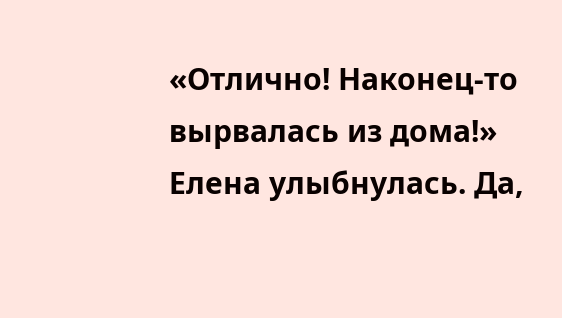«Отлично! Наконец-то вырвалась из дома!»
Елена улыбнулась. Да,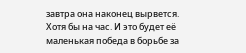завтра она наконец вырвется. Хотя бы на час. И это будет её маленькая победа в борьбе за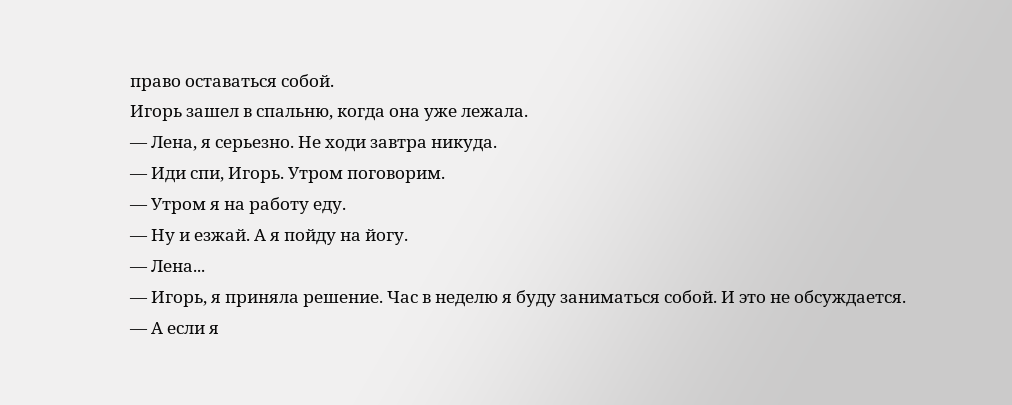право оставаться собой.
Игорь зашел в спальню, когда она уже лежала.
— Лена, я серьезно. Не ходи завтра никуда.
— Иди спи, Игорь. Утром поговорим.
— Утром я на работу еду.
— Ну и езжай. А я пойду на йогу.
— Лена...
— Игорь, я приняла решение. Час в неделю я буду заниматься собой. И это не обсуждается.
— А если я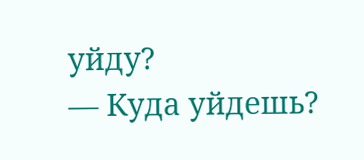уйду?
— Куда уйдешь?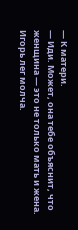— К матери.
— Иди. Может, она тебе объяснит, что женщина — это не только мать и жена.
Игорь лег молча.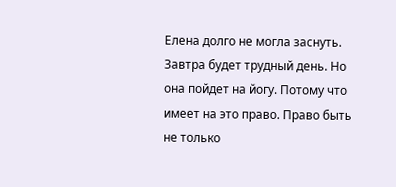Елена долго не могла заснуть. Завтра будет трудный день. Но она пойдет на йогу. Потому что имеет на это право. Право быть не только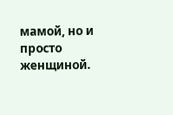мамой, но и просто женщиной.